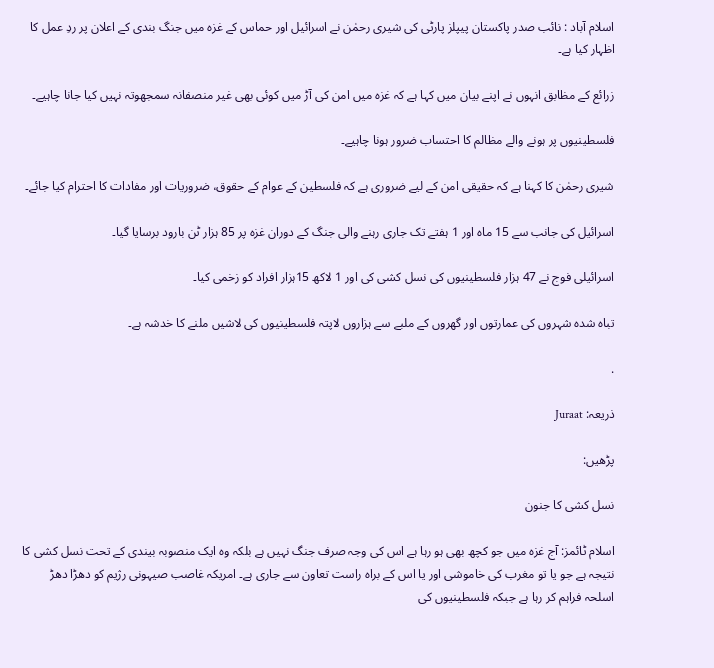اسلام آباد : نائب صدر پاکستان پیپلز پارٹی کی شیری رحمٰن نے اسرائیل اور حماس کے غزہ میں جنگ بندی کے اعلان پر ردِ عمل کا اظہار کیا ہے۔

زرائع کے مظابق انہوں نے اپنے بیان میں کہا ہے کہ غزہ میں امن کی آڑ میں کوئی بھی غیر منصفانہ سمجھوتہ نہیں کیا جانا چاہیے۔

فلسطینیوں پر ہونے والے مظالم کا احتساب ضرور ہونا چاہیے۔

شیری رحمٰن کا کہنا ہے کہ حقیقی امن کے لیے ضروری ہے کہ فلسطین کے عوام کے حقوق، ضروریات اور مفادات کا احترام کیا جائے۔

اسرائیل کی جانب سے 15 ماہ اور 1 ہفتے تک جاری رہنے والی جنگ کے دوران غزہ پر 85 ہزار ٹن بارود برسایا گیا۔

اسرائیلی فوج نے 47 ہزار فلسطینیوں کی نسل کشی کی اور 1 لاکھ 15ہزار افراد کو زخمی کیا۔

تباہ شدہ شہروں کی عمارتوں اور گھروں کے ملبے سے ہزاروں لاپتہ فلسطینیوں کی لاشیں ملنے کا خدشہ ہے۔

.

ذریعہ: Juraat

پڑھیں:

نسل کشی کا جنون

اسلام ٹائمز: آج غزہ میں جو کچھ بھی ہو رہا ہے اس کی وجہ صرف جنگ نہیں ہے بلکہ وہ ایک منصوبہ بیندی کے تحت نسل کشی کا نتیجہ ہے جو یا تو مغرب کی خاموشی اور یا اس کے براہ راست تعاون سے جاری ہے۔ امریکہ غاصب صیہونی رژیم کو دھڑا دھڑ اسلحہ فراہم کر رہا ہے جبکہ فلسطینیوں کی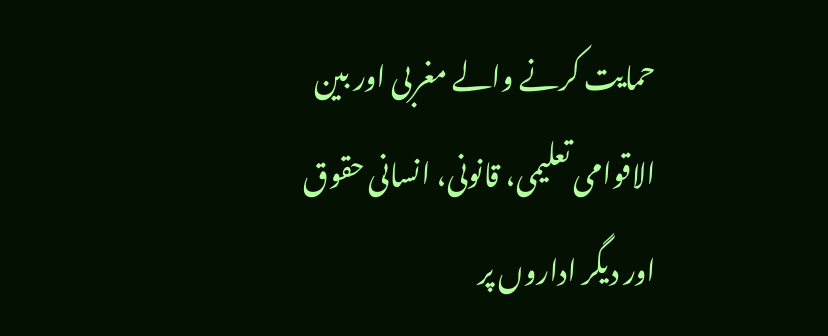حمایت کرنے والے مغربی اور بین الاقوامی تعلیمی، قانونی، انسانی حقوق اور دیگر اداروں پر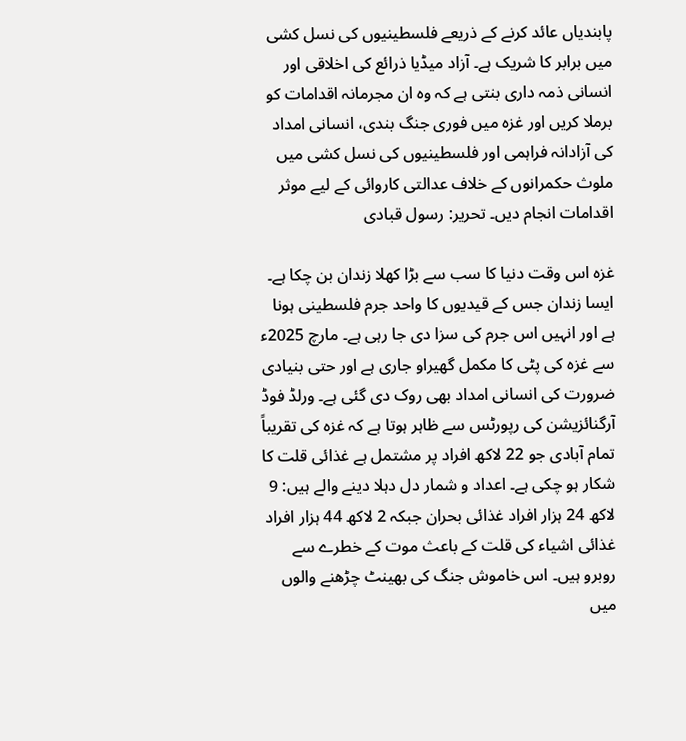پابندیاں عائد کرنے کے ذریعے فلسطینیوں کی نسل کشی میں برابر کا شریک ہے۔ آزاد میڈیا ذرائع کی اخلاقی اور انسانی ذمہ داری بنتی ہے کہ وہ ان مجرمانہ اقدامات کو برملا کریں اور غزہ میں فوری جنگ بندی، انسانی امداد کی آزادانہ فراہمی اور فلسطینیوں کی نسل کشی میں ملوث حکمرانوں کے خلاف عدالتی کاروائی کے لیے موثر اقدامات انجام دیں۔ تحریر: رسول قبادی

غزہ اس وقت دنیا کا سب سے بڑا کھلا زندان بن چکا ہے۔ ایسا زندان جس کے قیدیوں کا واحد جرم فلسطینی ہونا ہے اور انہیں اس جرم کی سزا دی جا رہی ہے۔ مارچ 2025ء سے غزہ کی پٹی کا مکمل گھیراو جاری ہے اور حتی بنیادی ضرورت کی انسانی امداد بھی روک دی گئی ہے۔ ورلڈ فوڈ آرگنائزیشن کی رپورٹس سے ظاہر ہوتا ہے کہ غزہ کی تقریباً تمام آبادی جو 22 لاکھ افراد پر مشتمل ہے غذائی قلت کا شکار ہو چکی ہے۔ اعداد و شمار دل دہلا دینے والے ہیں: 9 لاکھ 24 ہزار افراد غذائی بحران جبکہ 2 لاکھ 44 ہزار افراد غذائی اشیاء کی قلت کے باعث موت کے خطرے سے روبرو ہیں۔ اس خاموش جنگ کی بھینٹ چڑھنے والوں میں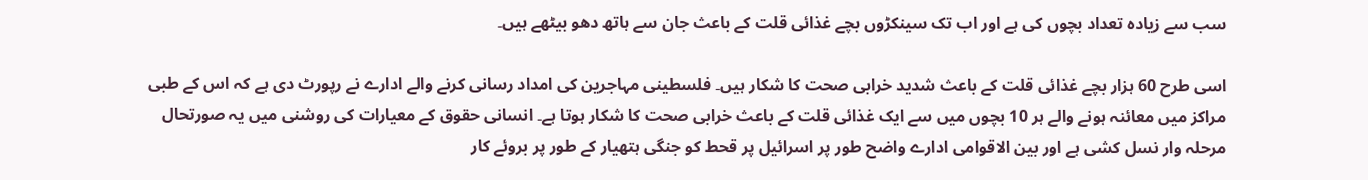سب سے زیادہ تعداد بچوں کی ہے اور اب تک سینکڑوں بچے غذائی قلت کے باعث جان سے ہاتھ دھو بیٹھے ہیں۔

اسی طرح 60 ہزار بچے غذائی قلت کے باعث شدید خرابی صحت کا شکار ہیں۔ فلسطینی مہاجرین کی امداد رسانی کرنے والے ادارے نے رپورٹ دی ہے کہ اس کے طبی مراکز میں معائنہ ہونے والے ہر 10 بچوں میں سے ایک غذائی قلت کے باعث خرابی صحت کا شکار ہوتا ہے۔ انسانی حقوق کے معیارات کی روشنی میں یہ صورتحال مرحلہ وار نسل کشی ہے اور بین الاقوامی ادارے واضح طور پر اسرائیل پر قحط کو جنگی ہتھیار کے طور پر بروئے کار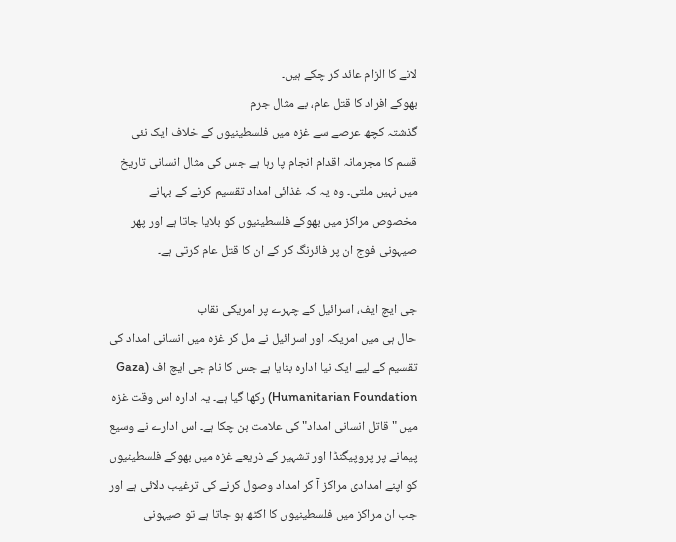لانے کا الزام عائد کر چکے ہیں۔
بھوکے افراد کا قتل عام، بے مثال جرم
گذشتہ کچھ عرصے سے غزہ میں فلسطینیوں کے خلاف ایک نئی قسم کا مجرمانہ اقدام انجام پا رہا ہے جس کی مثال انسانی تاریخ میں نہیں ملتی۔ وہ یہ کہ غذائی امداد تقسیم کرنے کے بہانے مخصوص مراکز میں بھوکے فلسطینیوں کو بلایا جاتا ہے اور پھر صیہونی فوج ان پر فائرنگ کر کے ان کا قتل عام کرتی ہے۔

جی ایچ ایف، اسرائیل کے چہرے پر امریکی نقاب
حال ہی میں امریکہ اور اسرائیل نے مل کر غزہ میں انسانی امداد کی تقسیم کے لیے ایک نیا ادارہ بنایا ہے جس کا نام جی ایچ اف (Gaza Humanitarian Foundation) رکھا گیا ہے۔ یہ ادارہ اس وقت غزہ میں "قاتل انسانی امداد" کی علامت بن چکا ہے۔ اس ادارے نے وسیع پیمانے پر پروپیگنڈا اور تشہیر کے ذریعے غزہ میں بھوکے فلسطینیوں کو اپنے امدادی مراکز آ کر امداد وصول کرنے کی ترغیب دلائی ہے اور جب ان مراکز میں فلسطینیوں کا اکٹھ ہو جاتا ہے تو صیہونی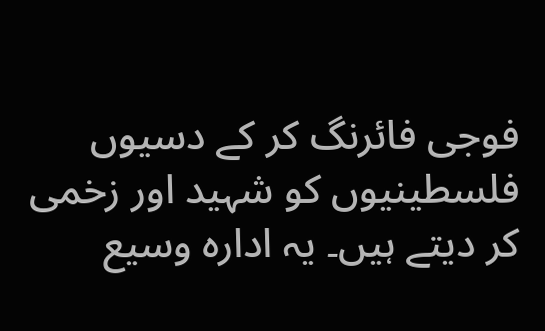فوجی فائرنگ کر کے دسیوں فلسطینیوں کو شہید اور زخمی کر دیتے ہیں۔ یہ ادارہ وسیع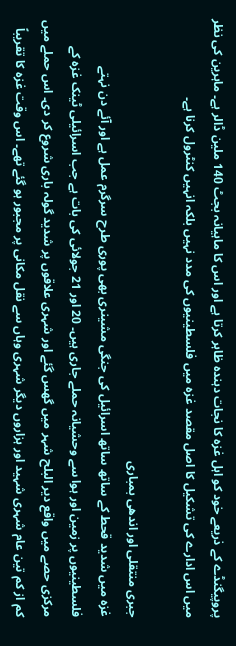پروپیگنڈے کے ذریعے خود کو اہل غزہ کا نجات دہندہ ظاہر کرتا ہے اور اس کا ماہیانہ بجٹ 140 ملین ڈالر ہے۔ ماہرین کی نظر میں اس ادارے کی تشکیل کا اصل مقصد غزہ میں فلسطینیوں کی مدد نہیں بلکہ انہیں کنٹرول کرنا ہے۔

جبری منتقلی اور اندھی بمباری
غزہ میں شدید قحط کے ساتھ ساتھ اسرائیل کی جنگی مشینری بھی پوری طرح سرگرم عمل ہے اور آئے دن نہتے فلسطینیوں پر زمین اور ہوا سے وحشیانہ حملے جاری ہیں۔ 20 اور 21 جولائی کی بات ہے جب اسرائیلی ٹینک غزہ کے مرکزی حصے میں واقع دیر البلح شہر میں گھس گئے اور شہری علاقوں پر شدید گولہ باری شروع کر دی۔ اس حملے میں کم از کم تین عام شہری شہید اور ہزاروں دیگر شہری وہاں سے نقل مکانی پر مجبور ہو گئے تھے۔ اس وقت غزہ کا تقریباً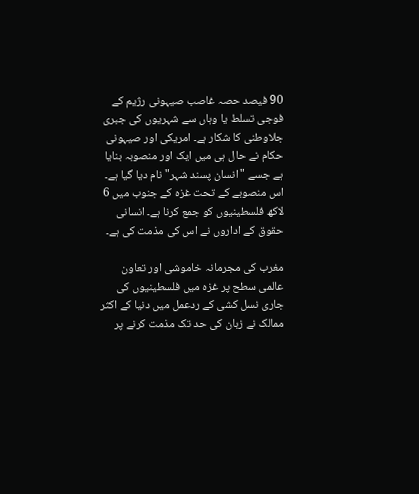90 فیصد حصہ غاصب صیہونی رژیم کے فوجی تسلط یا وہاں سے شہریوں کی جبری جلاوطنی کا شکار ہے۔ امریکی اور صیہونی حکام نے حال ہی میں ایک اور منصوبہ بنایا ہے جسے "انسان پسند شہر" نام دیا گیا ہے۔ اس منصوبے کے تحت غزہ کے جنوب میں 6 لاکھ فلسطینیوں کو جمع کرنا ہے۔ انسانی حقوق کے اداروں نے اس کی مذمت کی ہے۔

مغرب کی مجرمانہ خاموشی اور تعاون
عالمی سطح پر غزہ میں فلسطینیوں کی جاری نسل کشی کے ردعمل میں دنیا کے اکثر ممالک نے زبان کی حد تک مذمت کرنے پر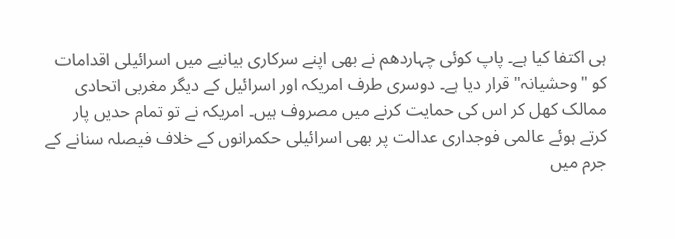ہی اکتفا کیا ہے۔ پاپ کوئی چہاردھم نے بھی اپنے سرکاری بیانیے میں اسرائیلی اقدامات کو "وحشیانہ" قرار دیا ہے۔ دوسری طرف امریکہ اور اسرائیل کے دیگر مغربی اتحادی ممالک کھل کر اس کی حمایت کرنے میں مصروف ہیں۔ امریکہ نے تو تمام حدیں پار کرتے ہوئے عالمی فوجداری عدالت پر بھی اسرائیلی حکمرانوں کے خلاف فیصلہ سنانے کے جرم میں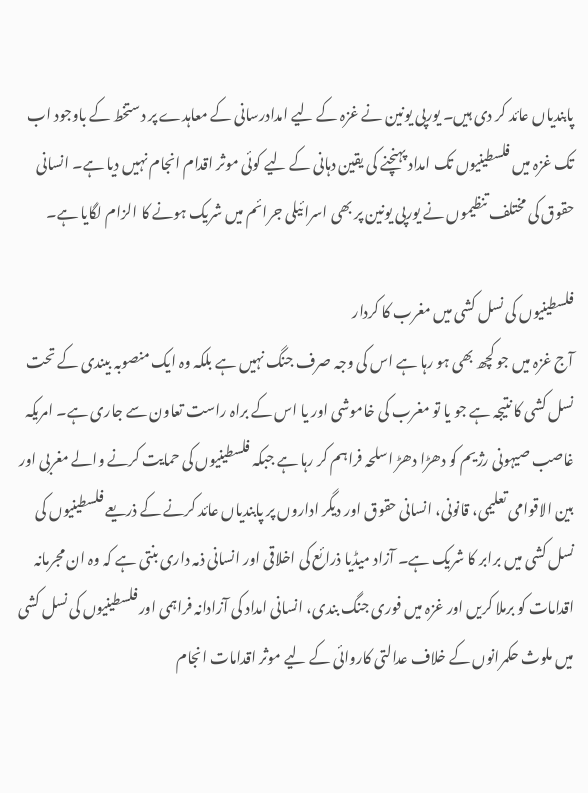پابندیاں عائد کر دی ہیں۔ یورپی یونین نے غزہ کے لیے امدادرسانی کے معاہدے پر دستخط کے باوجود اب تک غزہ میں فلسطینیوں تک امداد پہنچنے کی یقین دہانی کے لیے کوئی موثر اقدام انجام نہیں دیا ہے۔ انسانی حقوق کی مختلف تنظیموں نے یورپی یونین پر بھی اسرائیلی جرائم میں شریک ہونے کا الزام لگایا ہے۔

فلسطینیوں کی نسل کشی میں مغرب کا کردار
آج غزہ میں جو کچھ بھی ہو رہا ہے اس کی وجہ صرف جنگ نہیں ہے بلکہ وہ ایک منصوبہ بیندی کے تحت نسل کشی کا نتیجہ ہے جو یا تو مغرب کی خاموشی اور یا اس کے براہ راست تعاون سے جاری ہے۔ امریکہ غاصب صیہونی رژیم کو دھڑا دھڑ اسلحہ فراہم کر رہا ہے جبکہ فلسطینیوں کی حمایت کرنے والے مغربی اور بین الاقوامی تعلیمی، قانونی، انسانی حقوق اور دیگر اداروں پر پابندیاں عائد کرنے کے ذریعے فلسطینیوں کی نسل کشی میں برابر کا شریک ہے۔ آزاد میڈیا ذرائع کی اخلاقی اور انسانی ذمہ داری بنتی ہے کہ وہ ان مجرمانہ اقدامات کو برملا کریں اور غزہ میں فوری جنگ بندی، انسانی امداد کی آزادانہ فراہمی اور فلسطینیوں کی نسل کشی میں ملوث حکمرانوں کے خلاف عدالتی کاروائی کے لیے موثر اقدامات انجام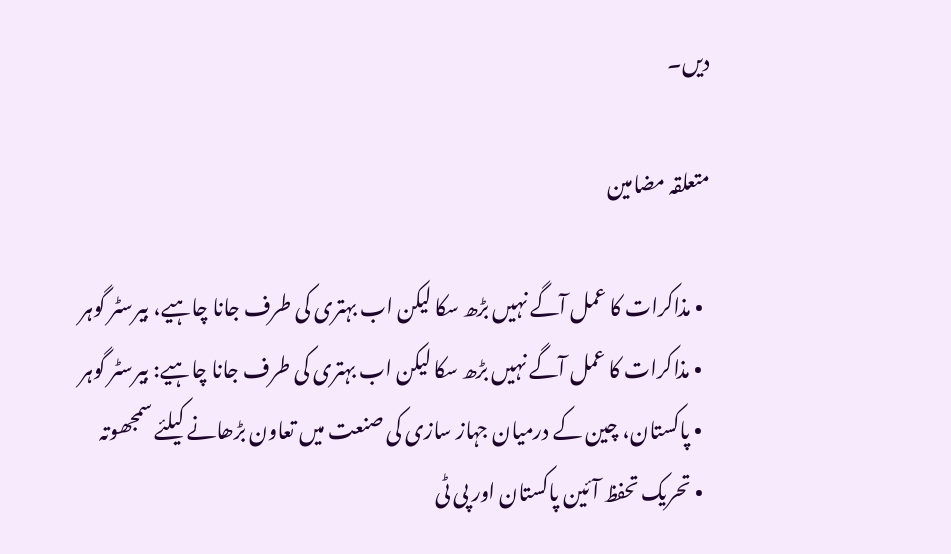دیں۔

متعلقہ مضامین

  • مذاکرات کا عمل آگے نہیں بڑھ سکا لیکن اب بہتری کی طرف جانا چاہیے، بیرسٹر گوہر
  • مذاکرات کا عمل آگے نہیں بڑھ سکا لیکن اب بہتری کی طرف جانا چاہیے: بیرسٹر گوہر
  • پاکستان، چین کے درمیان جہاز سازی کی صنعت میں تعاون بڑھانے کیلئے سمجھوتہ
  • تحریک تحفظ آئین پاکستان اور پی ٹی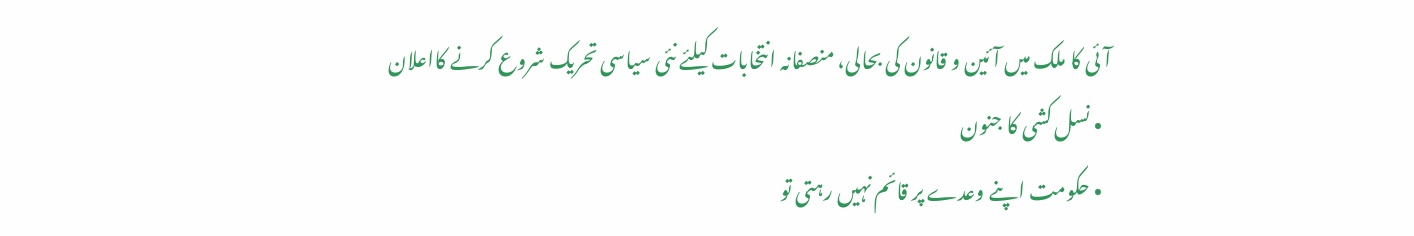آئی کا ملک میں آئین و قانون کی بحالی، منصفانہ انتخابات کیلئے نئی سیاسی تحریک شروع کرنے کااعلان
  • نسل کشی کا جنون
  • حکومت اپنے وعدے پر قائم نہیں رہتی تو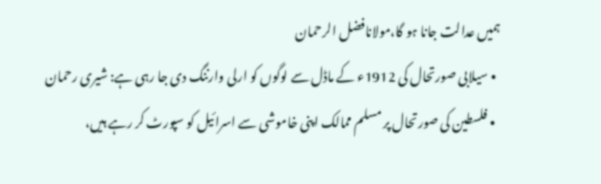ہمیں عدالت جانا ہو گا،مولانافضل الرحمان
  • سیلابی صورتحال کی 1912ء کے ماڈل سے لوگوں کو ارلی وارننگ دی جا رہی ہے: شیری رحمان
  • فلسطین کی صورتحال پر مسلم ممالک اپنی خاموشی سے اسرائیل کو سپورٹ کر رہے ہیں،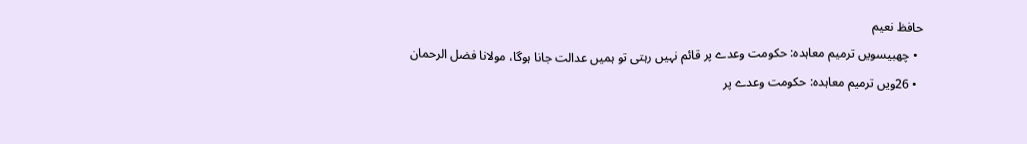حافظ نعیم
  • چھبیسویں ترمیم معاہدہ: حکومت وعدے پر قائم نہیں رہتی تو ہمیں عدالت جانا ہوگا، مولانا فضل الرحمان
  • 26ویں ترمیم معاہدہ: حکومت وعدے پر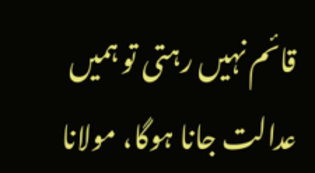قائم نہیں رہتی تو ہمیں عدالت جانا ہوگا، مولانا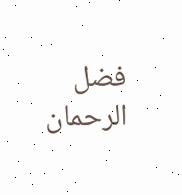فضل الرحمان